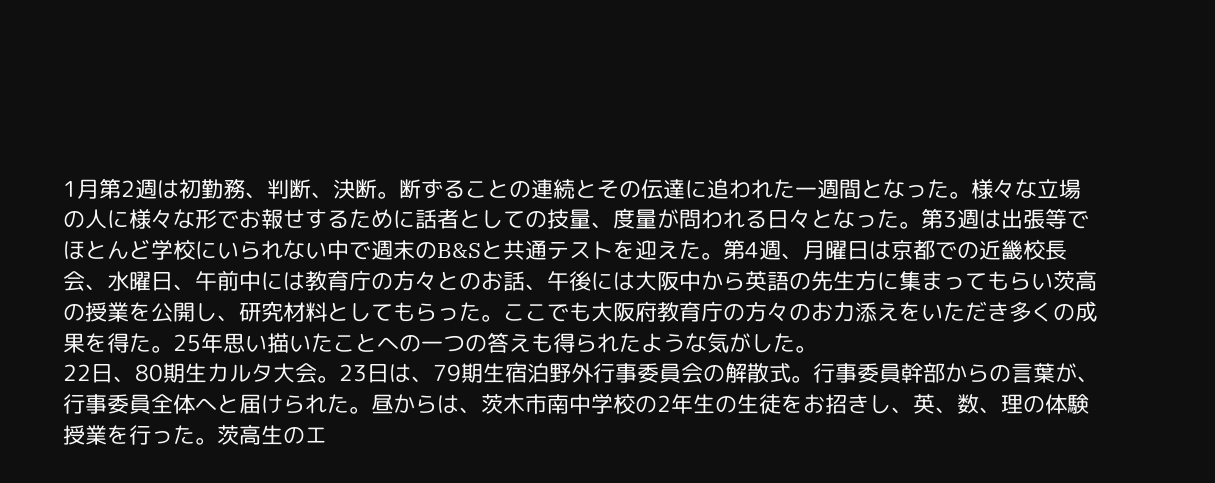1月第2週は初勤務、判断、決断。断ずることの連続とその伝達に追われた一週間となった。様々な立場の人に様々な形でお報せするために話者としての技量、度量が問われる日々となった。第3週は出張等でほとんど学校にいられない中で週末のB&Sと共通テストを迎えた。第4週、月曜日は京都での近畿校長会、水曜日、午前中には教育庁の方々とのお話、午後には大阪中から英語の先生方に集まってもらい茨高の授業を公開し、研究材料としてもらった。ここでも大阪府教育庁の方々のお力添えをいただき多くの成果を得た。25年思い描いたことへの一つの答えも得られたような気がした。
22日、80期生カルタ大会。23日は、79期生宿泊野外行事委員会の解散式。行事委員幹部からの言葉が、行事委員全体へと届けられた。昼からは、茨木市南中学校の2年生の生徒をお招きし、英、数、理の体験授業を行った。茨高生のエ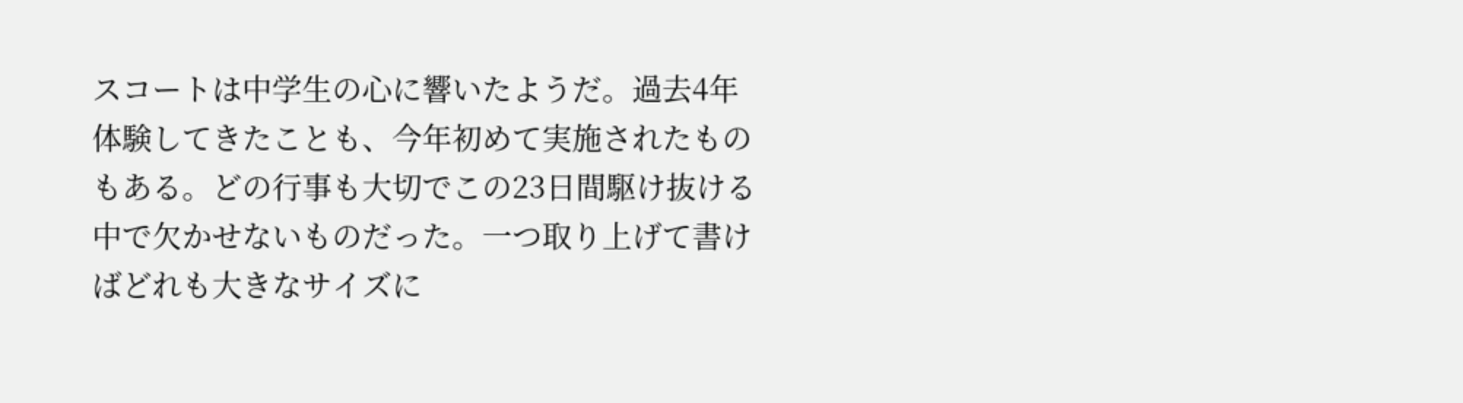スコートは中学生の心に響いたようだ。過去4年体験してきたことも、今年初めて実施されたものもある。どの行事も大切でこの23日間駆け抜ける中で欠かせないものだった。一つ取り上げて書けばどれも大きなサイズに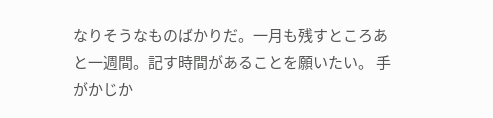なりそうなものばかりだ。一月も残すところあと一週間。記す時間があることを願いたい。 手がかじか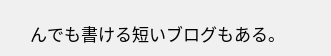んでも書ける短いブログもある。